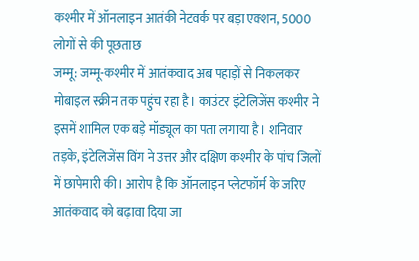कश्मीर में ऑनलाइन आतंकी नेटवर्क पर बड़ा एक्शन, 5000 लोगों से की पूछताछ
जम्मू: जम्मू-कश्मीर में आतंकवाद अब पहाड़ों से निकलकर मोबाइल स्क्रीन तक पहुंच रहा है। काउंटर इंटेलिजेंस कश्मीर ने इसमें शामिल एक बड़े मॉड्यूल का पता लगाया है। शनिवार तड़के, इंटेलिजेंस विंग ने उत्तर और दक्षिण कश्मीर के पांच जिलों में छापेमारी की। आरोप है कि ऑनलाइन प्लेटफॉर्म के जरिए आतंकवाद को बढ़ावा दिया जा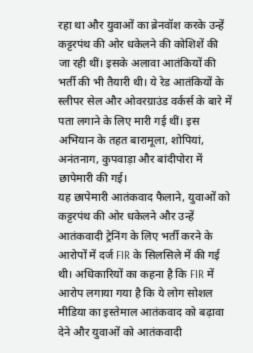रहा था और युवाओं का ब्रेनवॉश करके उन्हें कट्टरपंथ की ओर धकेलने की कोशिशें की जा रही थीं। इसके अलावा आतंकियों की भर्ती की भी तैयारी थी। ये रेड आतंकियों के स्लीपर सेल और ओवरग्राउंड वर्कर्स के बारे में पता लगाने के लिए मारी गई थीं। इस अभियान के तहत बारामूला, शोपियां, अनंतनाग, कुपवाड़ा और बांदीपोरा में छापेमारी की गई।
यह छापेमारी आतंकवाद फैलाने, युवाओं को कट्टरपंथ की ओर धकेलने और उन्हें आतंकवादी ट्रेनिंग के लिए भर्ती करने के आरोपों में दर्ज FIR के सिलसिले में की गई थी। अधिकारियों का कहना है कि FIR में आरोप लगाया गया है कि ये लोग सोशल मीडिया का इस्तेमाल आतंकवाद को बढ़ावा देने और युवाओं को आतंकवादी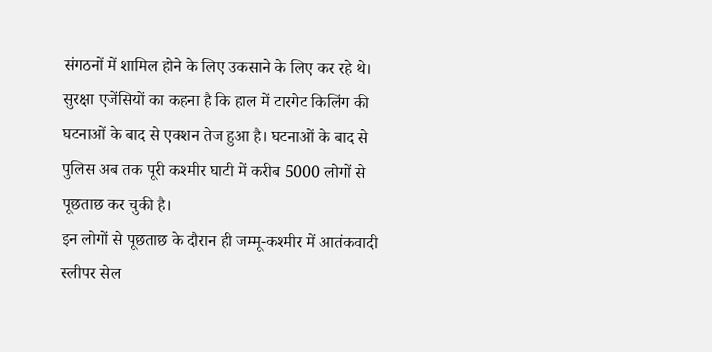संगठनों में शामिल होने के लिए उकसाने के लिए कर रहे थे। सुरक्षा एजेंसियों का कहना है कि हाल में टारगेट किलिंग की घटनाओं के बाद से एक्शन तेज हुआ है। घटनाओं के बाद से पुलिस अब तक पूरी कश्मीर घाटी में करीब 5000 लोगों से पूछताछ कर चुकी है।
इन लोगों से पूछताछ के दौरान ही जम्मू-कश्मीर में आतंकवादी स्लीपर सेल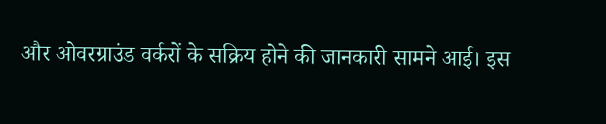और ओवरग्राउंड वर्करों के सक्रिय होने की जानकारी सामने आई। इस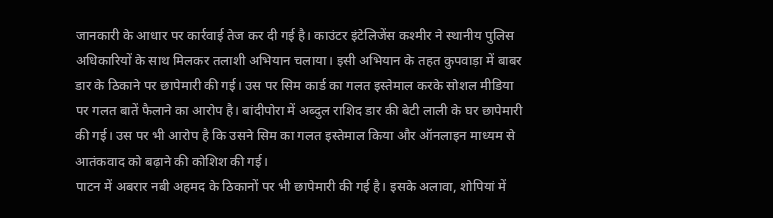जानकारी के आधार पर कार्रवाई तेज कर दी गई है। काउंटर इंटेलिजेंस कश्मीर ने स्थानीय पुलिस अधिकारियों के साथ मिलकर तलाशी अभियान चलाया। इसी अभियान के तहत कुपवाड़ा में बाबर डार के ठिकाने पर छापेमारी की गई। उस पर सिम कार्ड का गलत इस्तेमाल करके सोशल मीडिया पर गलत बातें फैलाने का आरोप है। बांदीपोरा में अब्दुल राशिद डार की बेटी लाली के घर छापेमारी की गई। उस पर भी आरोप है कि उसने सिम का गलत इस्तेमाल किया और ऑनलाइन माध्यम से आतंकवाद को बढ़ाने की कोशिश की गई।
पाटन में अबरार नबी अहमद के ठिकानों पर भी छापेमारी की गई है। इसके अलावा, शोपियां में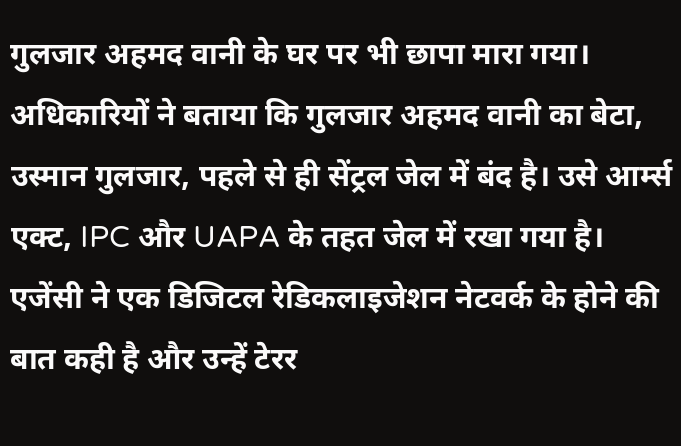गुलजार अहमद वानी के घर पर भी छापा मारा गया। अधिकारियों ने बताया कि गुलजार अहमद वानी का बेटा, उस्मान गुलजार, पहले से ही सेंट्रल जेल में बंद है। उसे आर्म्स एक्ट, IPC और UAPA के तहत जेल में रखा गया है। एजेंसी ने एक डिजिटल रेडिकलाइजेशन नेटवर्क के होने की बात कही है और उन्हें टेरर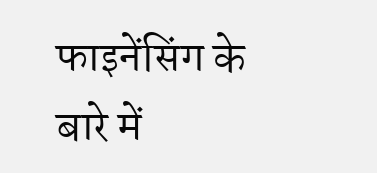फाइनेंसिंग के बारे में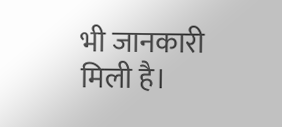भी जानकारी मिली है।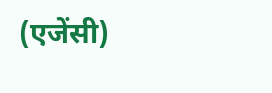(एजेंसी)